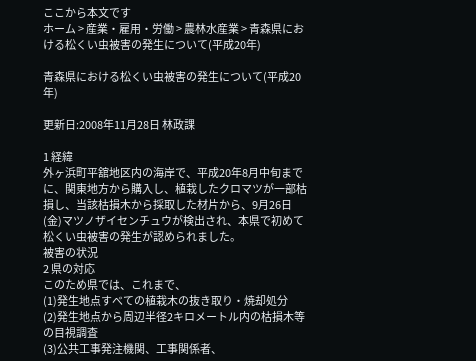ここから本文です
ホーム > 産業・雇用・労働 > 農林水産業 > 青森県における松くい虫被害の発生について(平成20年)

青森県における松くい虫被害の発生について(平成20年)

更新日:2008年11月28日 林政課

1 経緯
外ヶ浜町平舘地区内の海岸で、平成20年8月中旬までに、関東地方から購入し、植栽したクロマツが一部枯損し、当該枯損木から採取した材片から、9月26日(金)マツノザイセンチュウが検出され、本県で初めて松くい虫被害の発生が認められました。
被害の状況
2 県の対応
このため県では、これまで、
(1)発生地点すべての植栽木の抜き取り・焼却処分
(2)発生地点から周辺半径2キロメートル内の枯損木等の目視調査
(3)公共工事発注機関、工事関係者、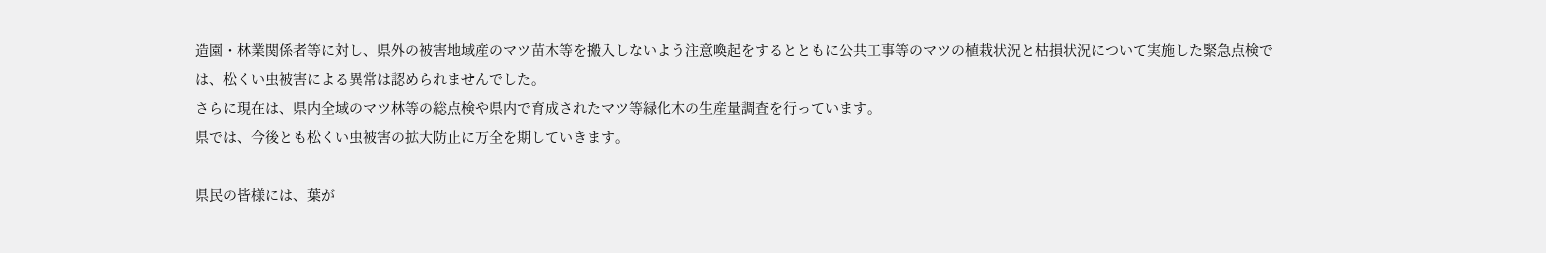造園・林業関係者等に対し、県外の被害地域産のマツ苗木等を搬入しないよう注意喚起をするとともに公共工事等のマツの植栽状況と枯損状況について実施した緊急点検では、松くい虫被害による異常は認められませんでした。
さらに現在は、県内全域のマツ林等の総点検や県内で育成されたマツ等緑化木の生産量調査を行っています。
県では、今後とも松くい虫被害の拡大防止に万全を期していきます。

県民の皆様には、葉が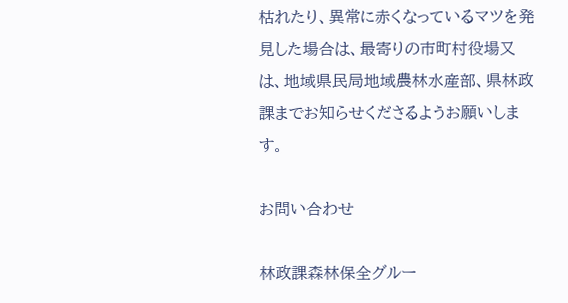枯れたり、異常に赤くなっているマツを発見した場合は、最寄りの市町村役場又は、地域県民局地域農林水産部、県林政課までお知らせくださるようお願いします。

お問い合わせ

林政課森林保全グルー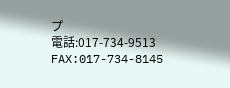プ
電話:017-734-9513  FAX:017-734-8145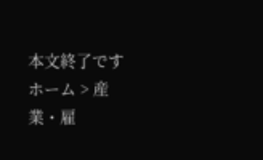本文終了です
ホーム > 産業・雇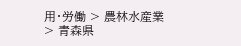用・労働 > 農林水産業 > 青森県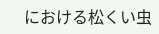における松くい虫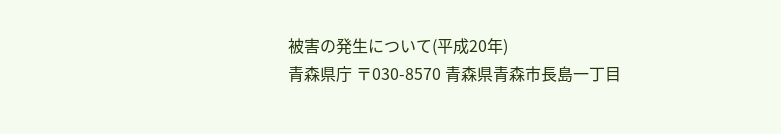被害の発生について(平成20年)
青森県庁 〒030-8570 青森県青森市長島一丁目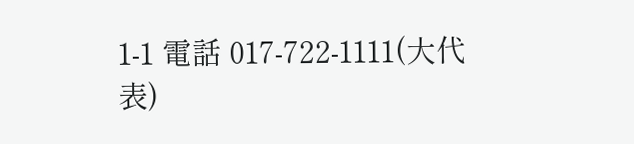1-1 電話 017-722-1111(大代表)